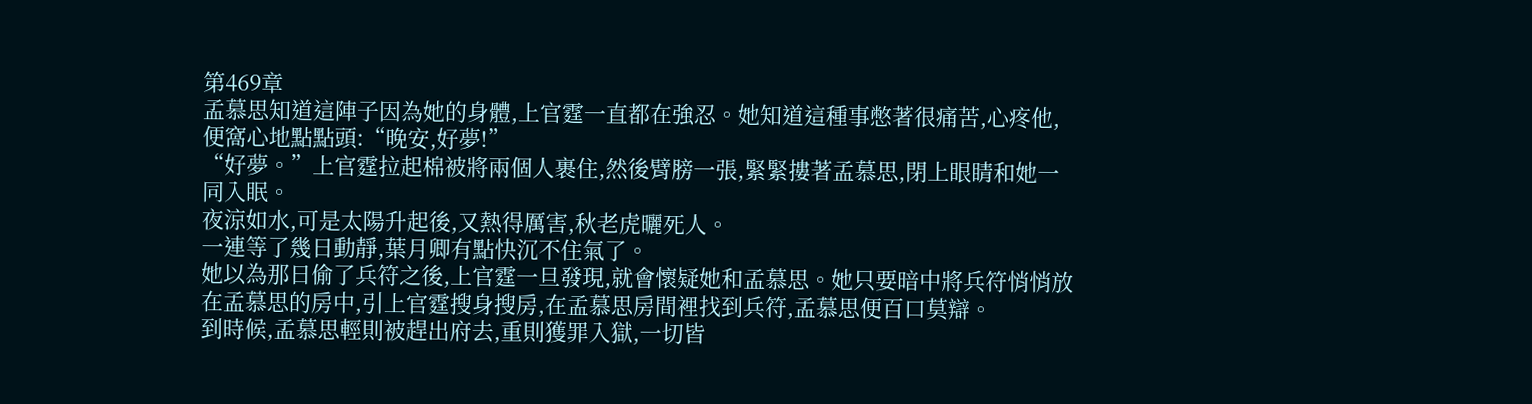第469章
孟慕思知道這陣子因為她的身體,上官霆一直都在強忍。她知道這種事憋著很痛苦,心疼他,便窩心地點點頭:“晚安,好夢!”
“好夢。”上官霆拉起棉被將兩個人裹住,然後臂膀一張,緊緊摟著孟慕思,閉上眼睛和她一同入眠。
夜涼如水,可是太陽升起後,又熱得厲害,秋老虎曬死人。
一連等了幾日動靜,葉月卿有點快沉不住氣了。
她以為那日偷了兵符之後,上官霆一旦發現,就會懷疑她和孟慕思。她只要暗中將兵符悄悄放在孟慕思的房中,引上官霆搜身搜房,在孟慕思房間裡找到兵符,孟慕思便百口莫辯。
到時候,孟慕思輕則被趕出府去,重則獲罪入獄,一切皆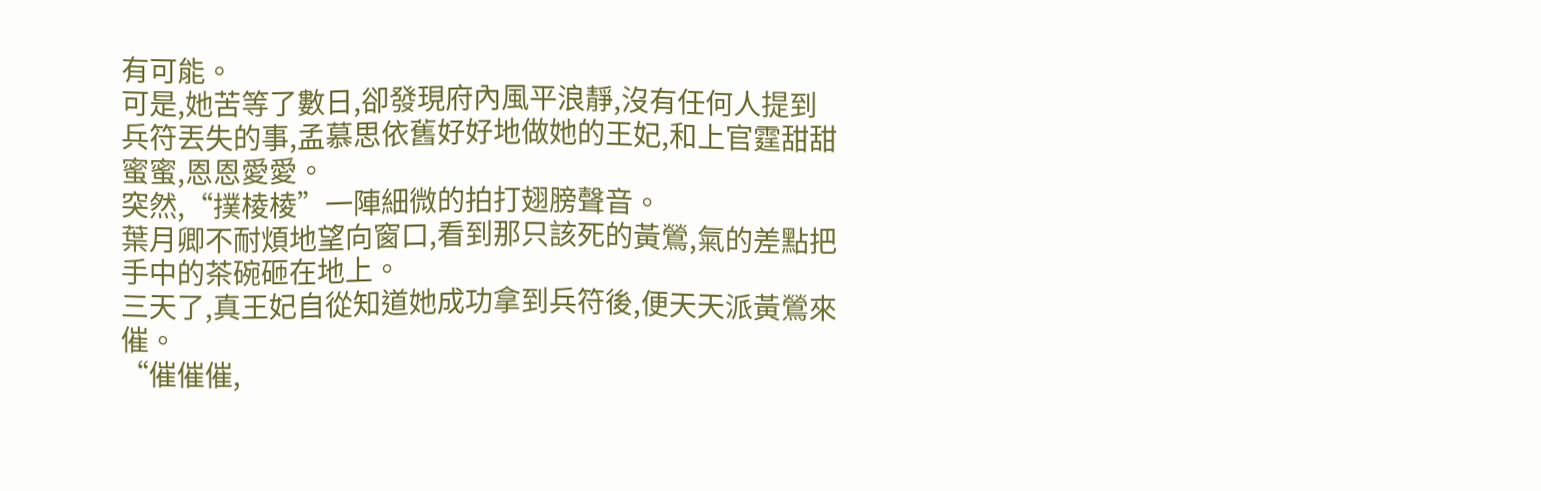有可能。
可是,她苦等了數日,卻發現府內風平浪靜,沒有任何人提到兵符丟失的事,孟慕思依舊好好地做她的王妃,和上官霆甜甜蜜蜜,恩恩愛愛。
突然,“撲棱棱”一陣細微的拍打翅膀聲音。
葉月卿不耐煩地望向窗口,看到那只該死的黃鶯,氣的差點把手中的茶碗砸在地上。
三天了,真王妃自從知道她成功拿到兵符後,便天天派黃鶯來催。
“催催催,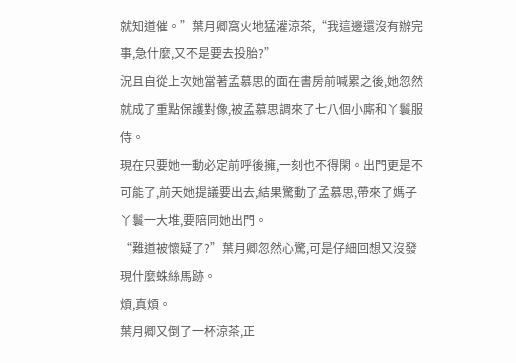就知道催。”葉月卿窩火地猛灌涼茶,“我這邊還沒有辦完事,急什麼,又不是要去投胎?”
況且自從上次她當著孟慕思的面在書房前喊累之後,她忽然就成了重點保護對像,被孟慕思調來了七八個小廝和丫鬟服侍。
現在只要她一動必定前呼後擁,一刻也不得閑。出門更是不可能了,前天她提議要出去,結果驚動了孟慕思,帶來了媽子丫鬟一大堆,要陪同她出門。
“難道被懷疑了?”葉月卿忽然心驚,可是仔細回想又沒發現什麼蛛絲馬跡。
煩,真煩。
葉月卿又倒了一杯涼茶,正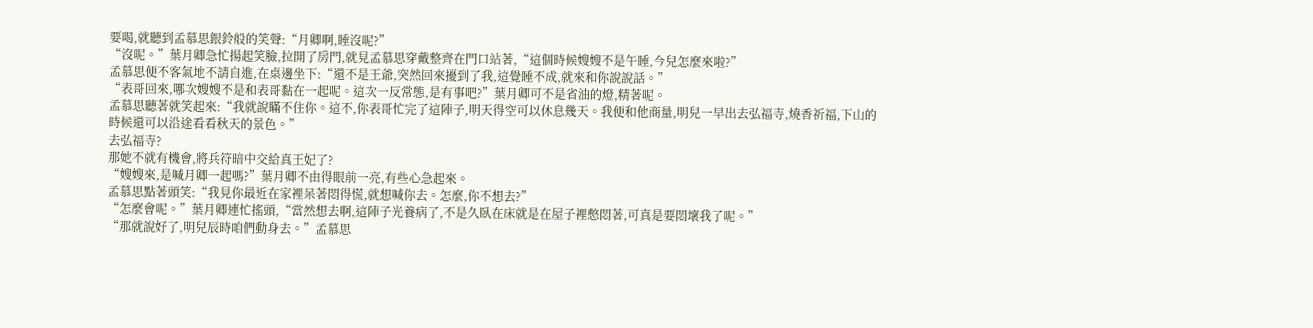要喝,就聽到孟慕思銀鈴般的笑聲:“月卿啊,睡沒呢?”
“沒呢。”葉月卿急忙揚起笑臉,拉開了房門,就見孟慕思穿戴整齊在門口站著,“這個時候嫂嫂不是午睡,今兒怎麼來啦?”
孟慕思便不客氣地不請自進,在桌邊坐下:“還不是王爺,突然回來擾到了我,這覺睡不成,就來和你說說話。”
“表哥回來,哪次嫂嫂不是和表哥黏在一起呢。這次一反常態,是有事吧?”葉月卿可不是省油的燈,精著呢。
孟慕思聽著就笑起來:“我就說瞞不住你。這不,你表哥忙完了這陣子,明天得空可以休息幾天。我便和他商量,明兒一早出去弘福寺,燒香祈福,下山的時候還可以沿途看看秋天的景色。”
去弘福寺?
那她不就有機會,將兵符暗中交給真王妃了?
“嫂嫂來,是喊月卿一起嗎?”葉月卿不由得眼前一亮,有些心急起來。
孟慕思點著頭笑:“我見你最近在家裡呆著悶得慌,就想喊你去。怎麼,你不想去?”
“怎麼會呢。”葉月卿連忙搖頭,“當然想去啊,這陣子光養病了,不是久臥在床就是在屋子裡憋悶著,可真是要悶壞我了呢。”
“那就說好了,明兒辰時咱們動身去。”孟慕思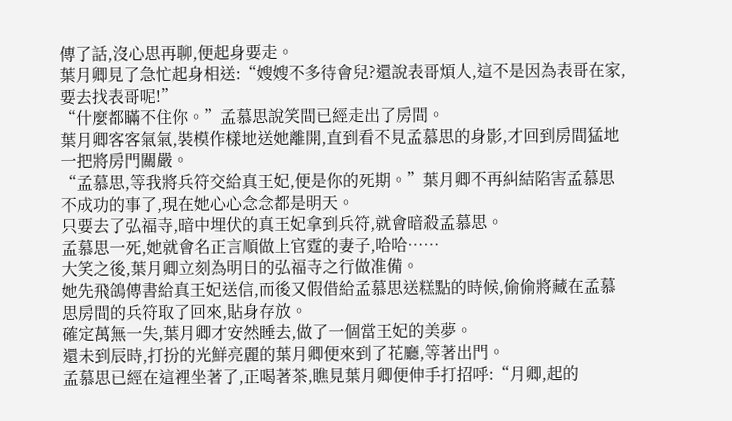傳了話,沒心思再聊,便起身要走。
葉月卿見了急忙起身相送:“嫂嫂不多待會兒?還說表哥煩人,這不是因為表哥在家,要去找表哥呢!”
“什麼都瞞不住你。”孟慕思說笑間已經走出了房間。
葉月卿客客氣氣,裝模作樣地送她離開,直到看不見孟慕思的身影,才回到房間猛地一把將房門關嚴。
“孟慕思,等我將兵符交給真王妃,便是你的死期。”葉月卿不再糾結陷害孟慕思不成功的事了,現在她心心念念都是明天。
只要去了弘福寺,暗中埋伏的真王妃拿到兵符,就會暗殺孟慕思。
孟慕思一死,她就會名正言順做上官霆的妻子,哈哈……
大笑之後,葉月卿立刻為明日的弘福寺之行做准備。
她先飛鴿傳書給真王妃送信,而後又假借給孟慕思送糕點的時候,偷偷將藏在孟慕思房間的兵符取了回來,貼身存放。
確定萬無一失,葉月卿才安然睡去,做了一個當王妃的美夢。
還未到辰時,打扮的光鮮亮麗的葉月卿便來到了花廳,等著出門。
孟慕思已經在這裡坐著了,正喝著茶,瞧見葉月卿便伸手打招呼:“月卿,起的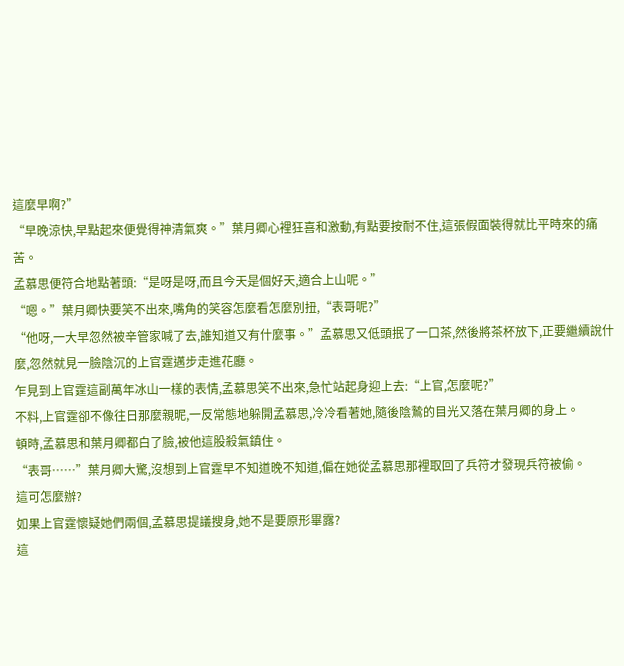這麼早啊?”
“早晚涼快,早點起來便覺得神清氣爽。”葉月卿心裡狂喜和激動,有點要按耐不住,這張假面裝得就比平時來的痛苦。
孟慕思便符合地點著頭:“是呀是呀,而且今天是個好天,適合上山呢。”
“嗯。”葉月卿快要笑不出來,嘴角的笑容怎麼看怎麼別扭,“表哥呢?”
“他呀,一大早忽然被辛管家喊了去,誰知道又有什麼事。”孟慕思又低頭抿了一口茶,然後將茶杯放下,正要繼續說什麼,忽然就見一臉陰沉的上官霆邁步走進花廳。
乍見到上官霆這副萬年冰山一樣的表情,孟慕思笑不出來,急忙站起身迎上去:“上官,怎麼呢?”
不料,上官霆卻不像往日那麼親昵,一反常態地躲開孟慕思,冷冷看著她,隨後陰鷙的目光又落在葉月卿的身上。
頓時,孟慕思和葉月卿都白了臉,被他這股殺氣鎮住。
“表哥……”葉月卿大驚,沒想到上官霆早不知道晚不知道,偏在她從孟慕思那裡取回了兵符才發現兵符被偷。
這可怎麼辦?
如果上官霆懷疑她們兩個,孟慕思提議搜身,她不是要原形畢露?
這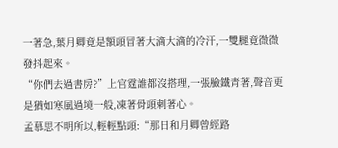一著急,葉月卿竟是額頭冒著大滴大滴的冷汗,一雙腿竟微微發抖起來。
“你們去過書房?”上官霆誰都沒搭理,一張臉鐵青著,聲音更是猶如寒風過境一般,凍著骨頭刺著心。
孟慕思不明所以,輕輕點頭:“那日和月卿曾經路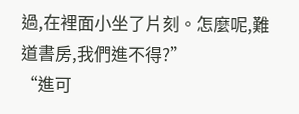過,在裡面小坐了片刻。怎麼呢,難道書房,我們進不得?”
“進可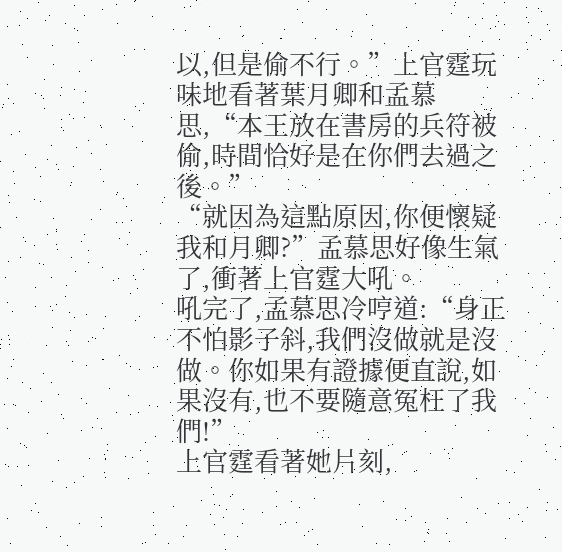以,但是偷不行。”上官霆玩味地看著葉月卿和孟慕思,“本王放在書房的兵符被偷,時間恰好是在你們去過之後。”
“就因為這點原因,你便懷疑我和月卿?”孟慕思好像生氣了,衝著上官霆大吼。
吼完了,孟慕思冷哼道:“身正不怕影子斜,我們沒做就是沒做。你如果有證據便直說,如果沒有,也不要隨意冤枉了我們!”
上官霆看著她片刻,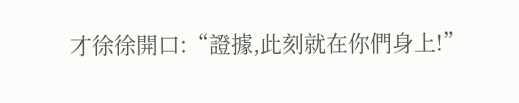才徐徐開口:“證據,此刻就在你們身上!”